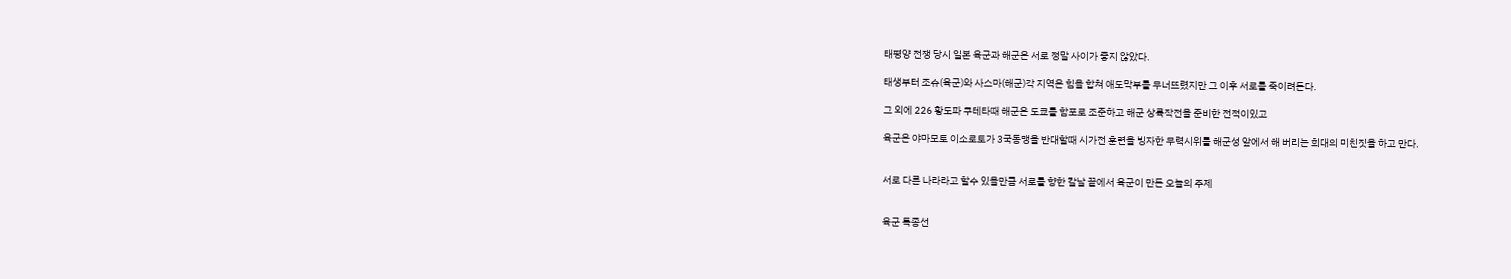태평양 전쟁 당시 일본 육군과 해군은 서로 정말 사이가 좋지 않았다.

태생부터 조슈(육군)와 사스마(해군)각 지역은 힘을 합쳐 애도막부를 무너뜨렸지만 그 이후 서로를 죽이려든다.

그 외에 226 황도파 쿠테타때 해군은 도쿄를 함포로 조준하고 해군 상륙작전을 준비한 전적이있고

육군은 야마모토 이소로토가 3국동맹을 반대할때 시가전 훈련을 빙자한 무력시위를 해군성 앞에서 해 버리는 희대의 미친짓을 하고 만다.


서로 다른 나라라고 할수 있을만큼 서로를 향한 칼날 끝에서 육군이 만든 오늘의 주제


육군 특종선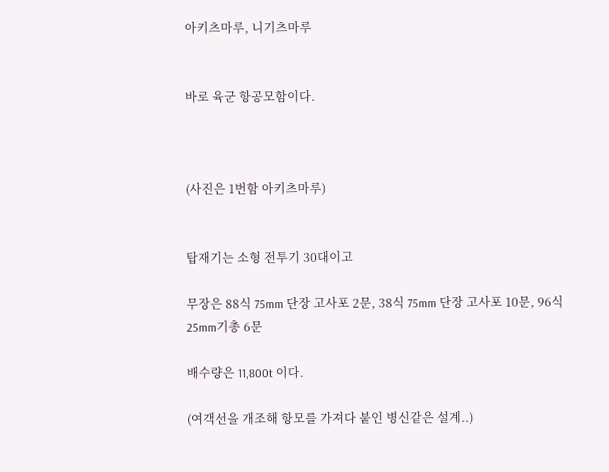아키츠마루, 니기츠마루


바로 육군 항공모함이다.



(사진은 1번함 아키츠마루)


탑재기는 소형 전투기 30대이고

무장은 88식 75mm 단장 고사포 2문, 38식 75mm 단장 고사포 10문, 96식 25mm기총 6문

배수량은 11,800t 이다.

(여객선을 개조해 항모를 가져다 붙인 병신같은 설계..)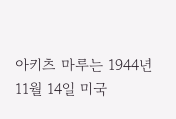아키츠 마루는 1944년 11월 14일 미국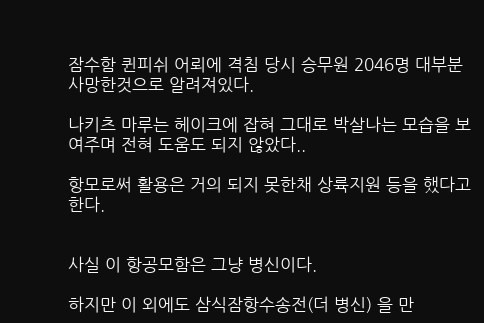잠수함 퀸피쉬 어뢰에 격침 당시 승무원 2046명 대부분 사망한것으로 알려져있다.

나키츠 마루는 헤이크에 잡혀 그대로 박살나는 모습을 보여주며 전혀 도움도 되지 않았다..

항모로써 활용은 거의 되지 못한채 상륙지원 등을 했다고 한다.


사실 이 항공모함은 그냥 병신이다.

하지만 이 외에도 삼식잠항수송전(더 병신) 을 만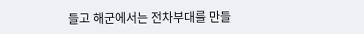들고 해군에서는 전차부대를 만들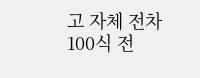고 자체 전차 100식 전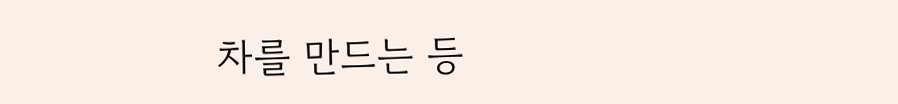차를 만드는 등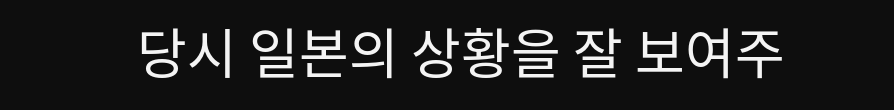당시 일본의 상황을 잘 보여주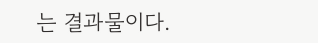는 결과물이다.